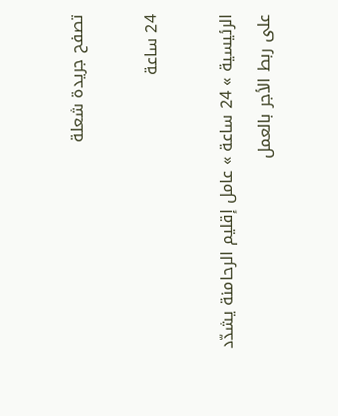تصفح جريدة شعلة

24 ساعة

الرئيسية » 24 ساعة » عامل إقليم الرحامنة يشدّد على ربط الأجر بالعمل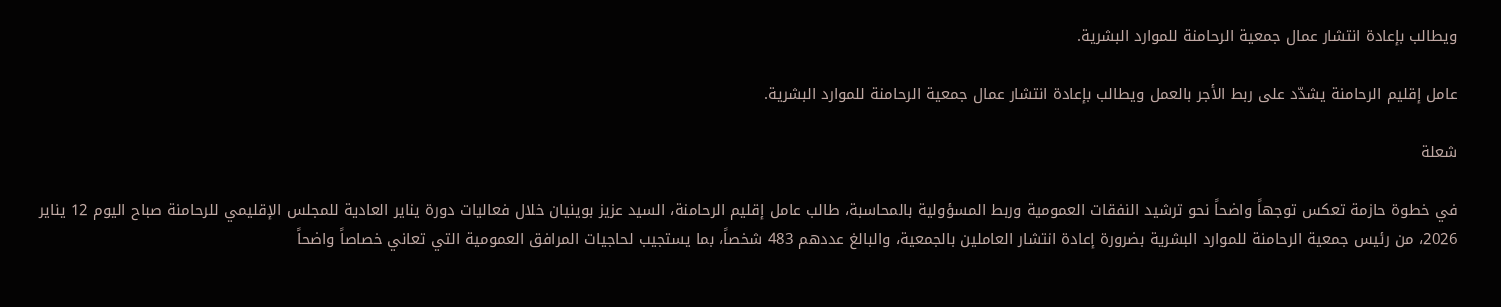ويطالب بإعادة انتشار عمال جمعية الرحامنة للموارد البشرية.

عامل إقليم الرحامنة يشدّد على ربط الأجر بالعمل ويطالب بإعادة انتشار عمال جمعية الرحامنة للموارد البشرية.

شعلة

في خطوة حازمة تعكس توجهاً واضحاً نحو ترشيد النفقات العمومية وربط المسؤولية بالمحاسبة، طالب عامل إقليم الرحامنة، السيد عزيز بوينيان خلال فعاليات دورة يناير العادية للمجلس الإقليمي للرحامنة صباح اليوم 12 يناير 2026، من رئيس جمعية الرحامنة للموارد البشرية بضرورة إعادة انتشار العاملين بالجمعية، والبالغ عددهم 483 شخصاً، بما يستجيب لحاجيات المرافق العمومية التي تعاني خصاصاً واضحاً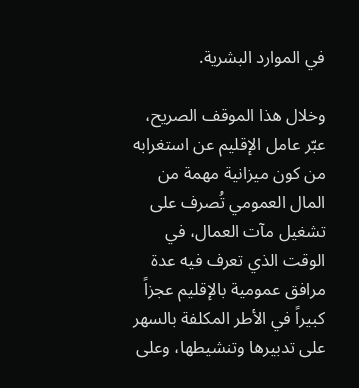في الموارد البشرية.

وخلال هذا الموقف الصريح، عبّر عامل الإقليم عن استغرابه من كون ميزانية مهمة من المال العمومي تُصرف على تشغيل مآت العمال، في الوقت الذي تعرف فيه عدة مرافق عمومية بالإقليم عجزاً كبيراً في الأطر المكلفة بالسهر على تدبيرها وتنشيطها، وعلى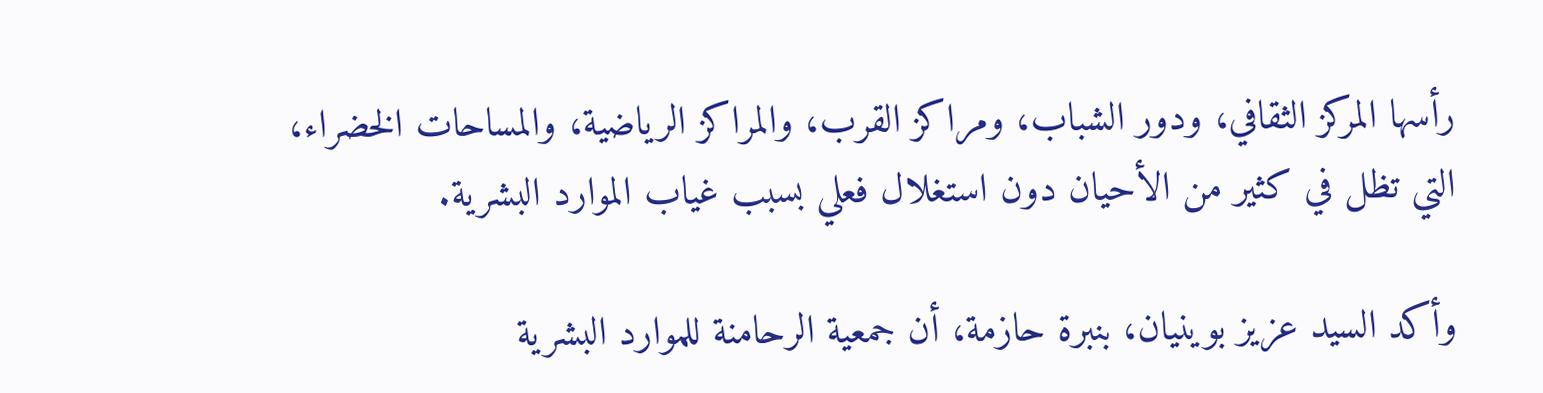رأسها المركز الثقافي، ودور الشباب، ومراكز القرب، والمراكز الرياضية، والمساحات الخضراء، التي تظل في كثير من الأحيان دون استغلال فعلي بسبب غياب الموارد البشرية.

وأكد السيد عزيز بوينيان، بنبرة حازمة، أن جمعية الرحامنة للموارد البشرية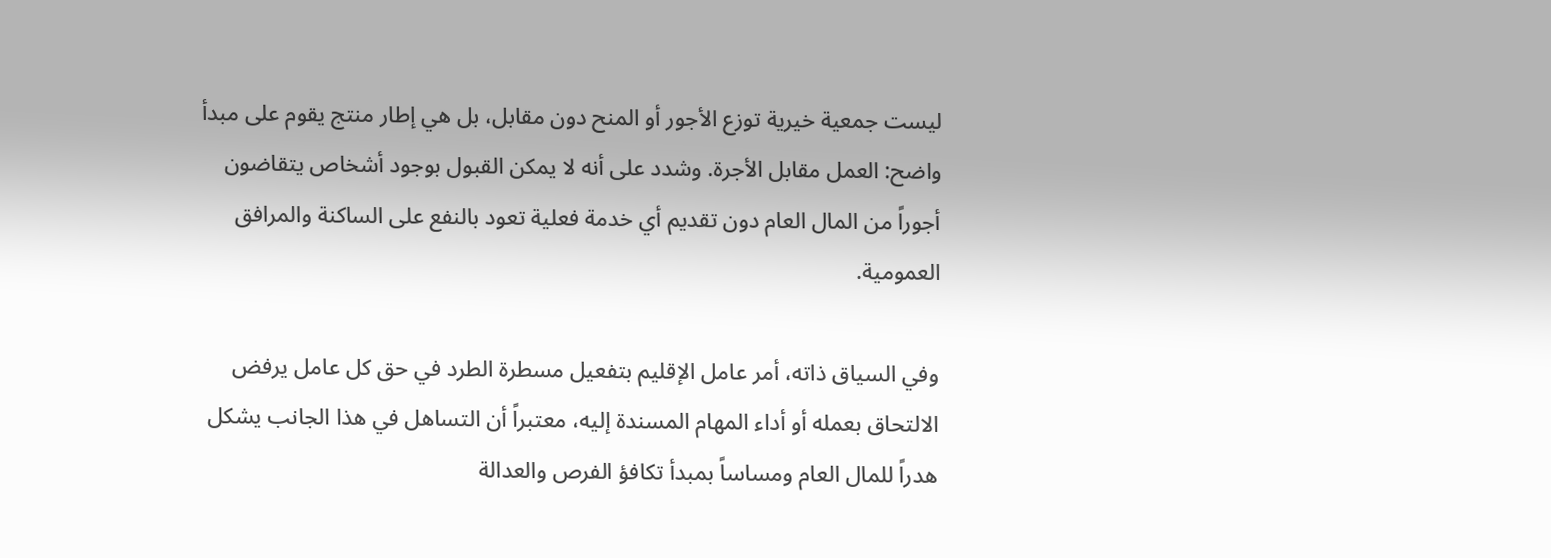ليست جمعية خيرية توزع الأجور أو المنح دون مقابل، بل هي إطار منتج يقوم على مبدأ واضح: العمل مقابل الأجرة. وشدد على أنه لا يمكن القبول بوجود أشخاص يتقاضون أجوراً من المال العام دون تقديم أي خدمة فعلية تعود بالنفع على الساكنة والمرافق العمومية.

وفي السياق ذاته، أمر عامل الإقليم بتفعيل مسطرة الطرد في حق كل عامل يرفض الالتحاق بعمله أو أداء المهام المسندة إليه، معتبراً أن التساهل في هذا الجانب يشكل هدراً للمال العام ومساساً بمبدأ تكافؤ الفرص والعدالة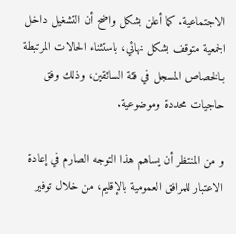الاجتماعية. كما أعلن بشكل واضح أن التشغيل داخل الجمعية متوقف بشكل نهائي، باستثناء الحالات المرتبطة بـالخصاص المسجل في فئة السائقين، وذلك وفق حاجيات محددة وموضوعية.

و من المنتظر أن يساهم هذا التوجه الصارم في إعادة الاعتبار للمرافق العمومية بالإقليم، من خلال توفير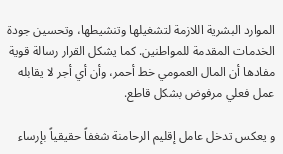الموارد البشرية اللازمة لتشغيلها وتنشيطها، وتحسين جودة الخدمات المقدمة للمواطنين. كما يشكل القرار رسالة قوية مفادها أن المال العمومي خط أحمر، وأن أي أجر لا يقابله عمل فعلي مرفوض بشكل قاطع.

و يعكس تدخل عامل إقليم الرحامنة شغفاً حقيقياً بإرساء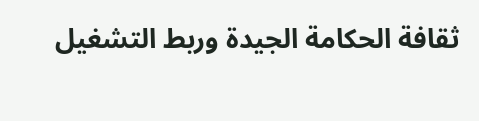ثقافة الحكامة الجيدة وربط التشغيل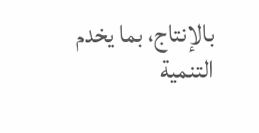بالإنتاج، بما يخدم التنمية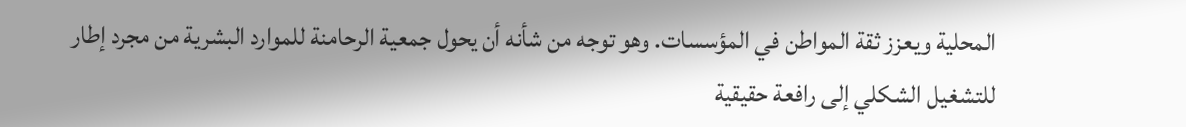المحلية ويعزز ثقة المواطن في المؤسسات. وهو توجه من شأنه أن يحول جمعية الرحامنة للموارد البشرية من مجرد إطار للتشغيل الشكلي إلى رافعة حقيقية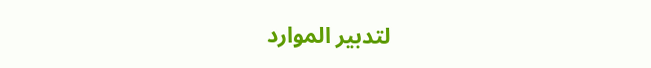لتدبير الموارد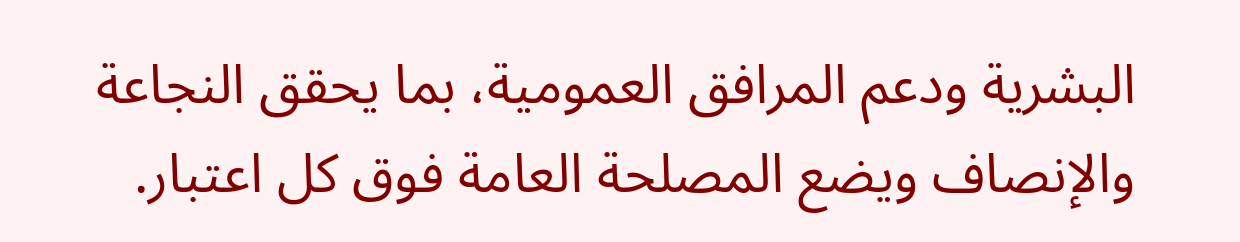البشرية ودعم المرافق العمومية، بما يحقق النجاعة والإنصاف ويضع المصلحة العامة فوق كل اعتبار.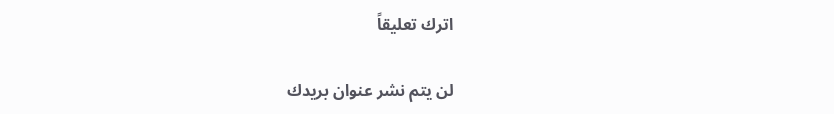اترك تعليقاً

لن يتم نشر عنوان بريدك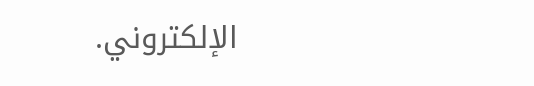الإلكتروني.